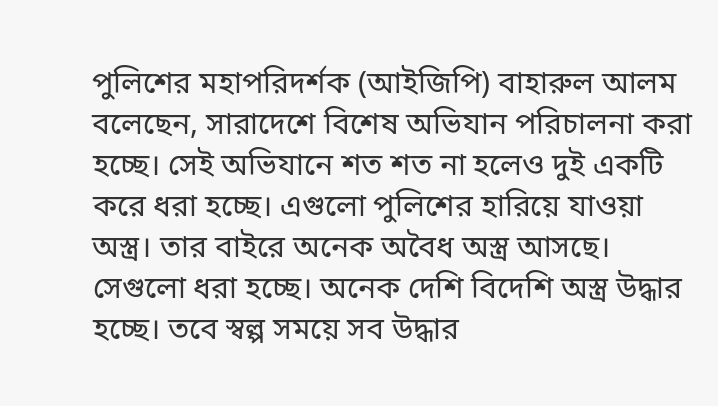পুলিশের মহাপরিদর্শক (আইজিপি) বাহারুল আলম বলেছেন, সারাদেশে বিশেষ অভিযান পরিচালনা করা হচ্ছে। সেই অভিযানে শত শত না হলেও দুই একটি করে ধরা হচ্ছে। এগুলো পুলিশের হারিয়ে যাওয়া অস্ত্র। তার বাইরে অনেক অবৈধ অস্ত্র আসছে। সেগুলো ধরা হচ্ছে। অনেক দেশি বিদেশি অস্ত্র উদ্ধার হচ্ছে। তবে স্বল্প সময়ে সব উদ্ধার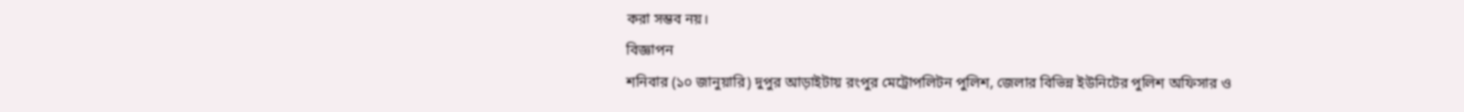করা সম্ভব নয়।
বিজ্ঞাপন
শনিবার (১০ জানুয়ারি) দুপুর আড়াইটায় রংপুর মেট্রোপলিটন পুলিশ, জেলার বিভিন্ন ইউনিটের পুলিশ অফিসার ও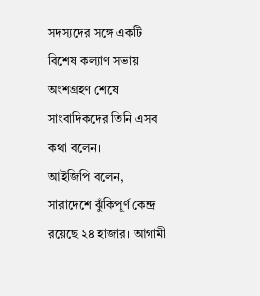সদস্যদের সঙ্গে একটি বিশেষ কল্যাণ সভায় অংশগ্রহণ শেষে সাংবাদিকদের তিনি এসব কথা বলেন।
আইজিপি বলেন, সারাদেশে ঝুঁকিপূর্ণ কেন্দ্র রয়েছে ২৪ হাজার। আগামী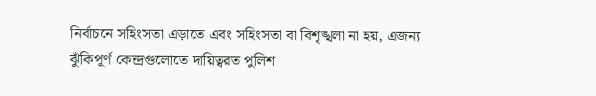নির্বাচনে সহিংসতা এড়াতে এবং সহিংসতা বা বিশৃঙ্খলা না হয়, এজন্য ঝুঁকিপূর্ণ কেন্দ্রগুলোতে দায়িত্বরত পুলিশ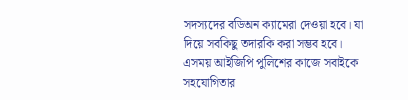সদস্যদের বডিঅন ক্যামেরা দেওয়া হবে। যা দিয়ে সবকিছু তদারকি করা সম্ভব হবে। এসময় আইজিপি পুলিশের কাজে সবাইকে সহযোগিতার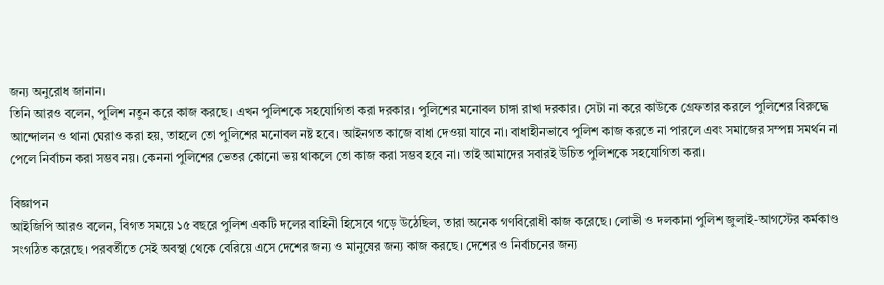জন্য অনুরোধ জানান।
তিনি আরও বলেন, পুলিশ নতুন করে কাজ করছে। এখন পুলিশকে সহযোগিতা করা দরকার। পুলিশের মনোবল চাঙ্গা রাখা দরকার। সেটা না করে কাউকে গ্রেফতার করলে পুলিশের বিরুদ্ধে আন্দোলন ও থানা ঘেরাও করা হয়, তাহলে তো পুলিশের মনোবল নষ্ট হবে। আইনগত কাজে বাধা দেওয়া যাবে না। বাধাহীনভাবে পুলিশ কাজ করতে না পারলে এবং সমাজের সম্পন্ন সমর্থন না পেলে নির্বাচন করা সম্ভব নয়। কেননা পুলিশের ভেতর কোনো ভয় থাকলে তো কাজ করা সম্ভব হবে না। তাই আমাদের সবারই উচিত পুলিশকে সহযোগিতা করা।

বিজ্ঞাপন
আইজিপি আরও বলেন, বিগত সময়ে ১৫ বছরে পুলিশ একটি দলের বাহিনী হিসেবে গড়ে উঠেছিল, তারা অনেক গণবিরোধী কাজ করেছে। লোভী ও দলকানা পুলিশ জুলাই-আগস্টের কর্মকাণ্ড সংগঠিত করেছে। পরবর্তীতে সেই অবস্থা থেকে বেরিয়ে এসে দেশের জন্য ও মানুষের জন্য কাজ করছে। দেশের ও নির্বাচনের জন্য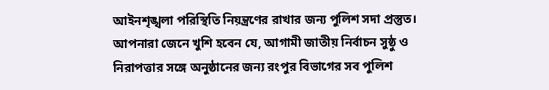আইনশৃঙ্খলা পরিস্থিতি নিয়ন্ত্রণের রাখার জন্য পুলিশ সদা প্রস্তুত। আপনারা জেনে খুশি হবেন যে, আগামী জাতীয় নির্বাচন সুষ্ঠু ও নিরাপত্তার সঙ্গে অনুষ্ঠানের জন্য রংপুর বিভাগের সব পুলিশ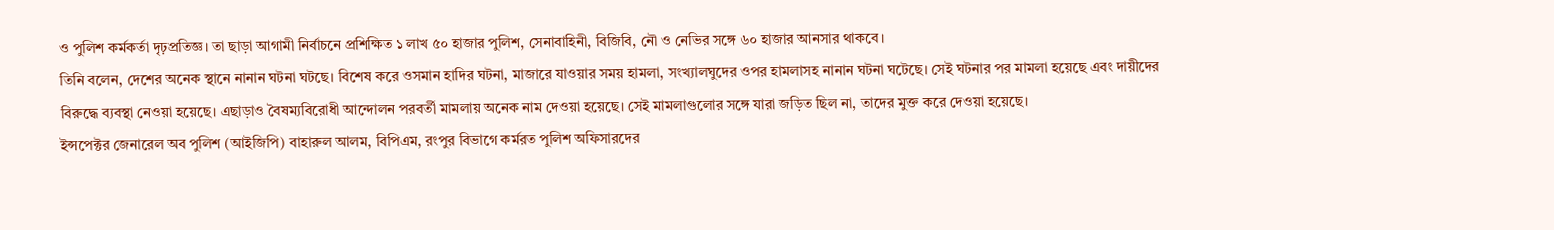ও পুলিশ কর্মকর্তা দৃঢ়প্রতিজ্ঞ। তা ছাড়া আগামী নির্বাচনে প্রশিক্ষিত ১ লাখ ৫০ হাজার পুলিশ, সেনাবাহিনী, বিজিবি, নৌ ও নেভির সঙ্গে ৬০ হাজার আনসার থাকবে।
তিনি বলেন, দেশের অনেক স্থানে নানান ঘটনা ঘটছে। বিশেষ করে ওসমান হাদির ঘটনা, মাজারে যাওয়ার সময় হামলা, সংখ্যালঘুদের ওপর হামলাসহ নানান ঘটনা ঘটেছে। সেই ঘটনার পর মামলা হয়েছে এবং দায়ীদের বিরুদ্ধে ব্যবস্থা নেওয়া হয়েছে। এছাড়াও বৈষম্যবিরোধী আন্দোলন পরবর্তী মামলায় অনেক নাম দেওয়া হয়েছে। সেই মামলাগুলোর সঙ্গে যারা জড়িত ছিল না, তাদের মুক্ত করে দেওয়া হয়েছে।
ইন্সপেক্টর জেনারেল অব পুলিশ (আইজিপি) বাহারুল আলম, বিপিএম, রংপুর বিভাগে কর্মরত পুলিশ অফিসারদের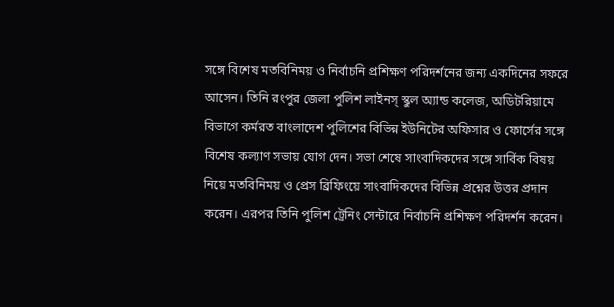সঙ্গে বিশেষ মতবিনিময় ও নির্বাচনি প্রশিক্ষণ পরিদর্শনের জন্য একদিনের সফরে আসেন। তিনি রংপুর জেলা পুলিশ লাইনস্ স্কুল অ্যান্ড কলেজ, অডিটরিয়ামে বিভাগে কর্মরত বাংলাদেশ পুলিশের বিভিন্ন ইউনিটের অফিসার ও ফোর্সের সঙ্গে বিশেষ কল্যাণ সভায় যোগ দেন। সভা শেষে সাংবাদিকদের সঙ্গে সার্বিক বিষয় নিয়ে মতবিনিময় ও প্রেস ব্রিফিংয়ে সাংবাদিকদের বিভিন্ন প্রশ্নের উত্তর প্রদান করেন। এরপর তিনি পুলিশ ট্রেনিং সেন্টারে নির্বাচনি প্রশিক্ষণ পরিদর্শন করেন।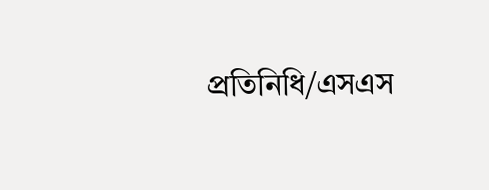প্রতিনিধি/এসএস